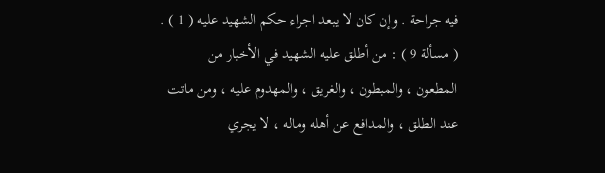فيه جراحة . وإن كان لا يبعد اجراء حكم الشهيد عليه ( 1 ) .
( مسألة 9 ) : من أطلق عليه الشهيد في الأخبار من
المطعون ، والمبطون ، والغريق ، والمهدوم عليه ، ومن ماتت
عند الطلق ، والمدافع عن أهله وماله ، لا يجري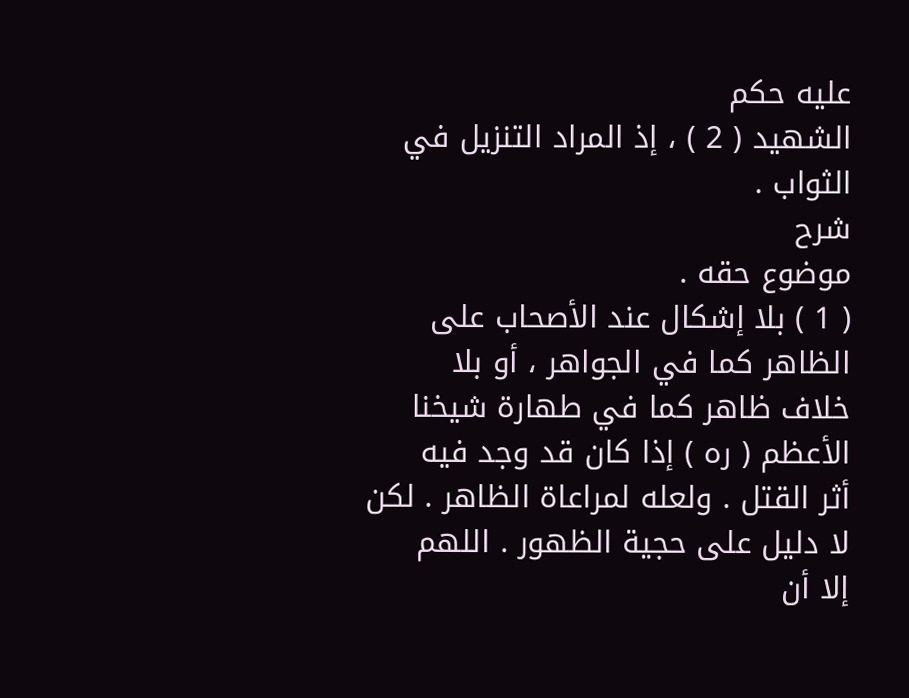عليه حكم
الشهيد ( 2 ) ، إذ المراد التنزيل في الثواب .
شرح
موضوع حقه .
( 1 ) بلا إشكال عند الأصحاب على الظاهر كما في الجواهر ، أو بلا
خلاف ظاهر كما في طهارة شيخنا الأعظم ( ره ) إذا كان قد وجد فيه
أثر القتل . ولعله لمراعاة الظاهر . لكن لا دليل على حجية الظهور . اللهم
إلا أن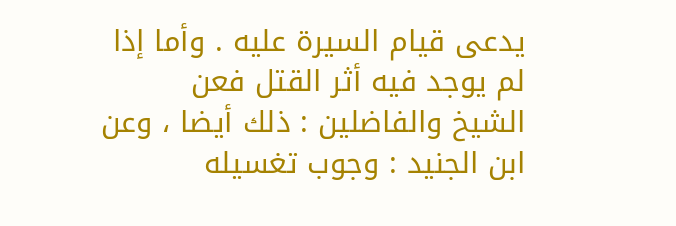يدعى قيام السيرة عليه . وأما إذا لم يوجد فيه أثر القتل فعن
الشيخ والفاضلين : ذلك أيضا ، وعن ابن الجنيد : وجوب تغسيله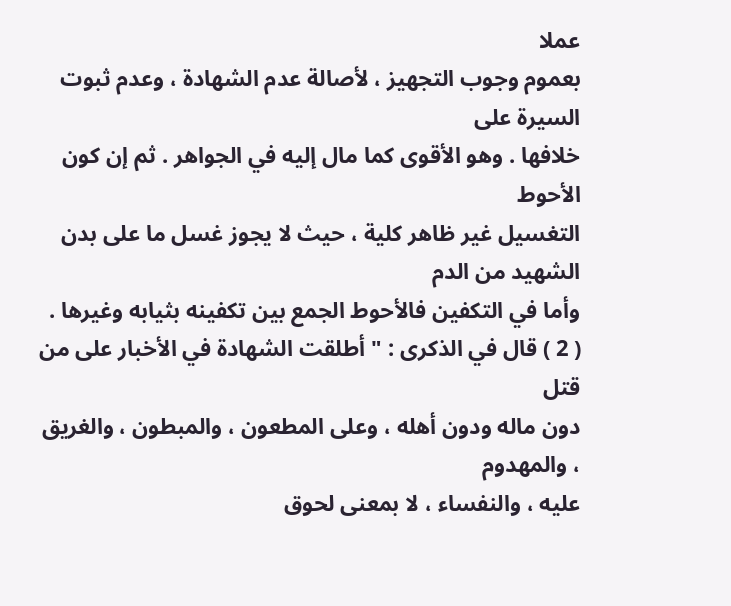عملا
بعموم وجوب التجهيز ، لأصالة عدم الشهادة ، وعدم ثبوت السيرة على
خلافها . وهو الأقوى كما مال إليه في الجواهر . ثم إن كون الأحوط
التغسيل غير ظاهر كلية ، حيث لا يجوز غسل ما على بدن الشهيد من الدم
وأما في التكفين فالأحوط الجمع بين تكفينه بثيابه وغيرها .
( 2 ) قال في الذكرى : " أطلقت الشهادة في الأخبار على من قتل
دون ماله ودون أهله ، وعلى المطعون ، والمبطون ، والغريق ، والمهدوم
عليه ، والنفساء ، لا بمعنى لحوق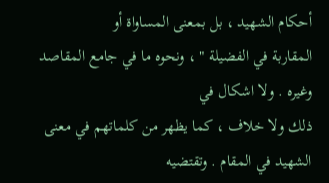أحكام الشهيد ، بل بمعنى المساواة أو
المقاربة في الفضيلة " ، ونحوه ما في جامع المقاصد وغيره . ولا اشكال في
ذلك ولا خلاف ، كما يظهر من كلماتهم في معنى الشهيد في المقام . وتقتضيه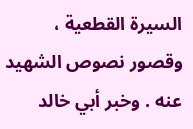السيرة القطعية ، وقصور نصوص الشهيد عنه . وخبر أبي خالد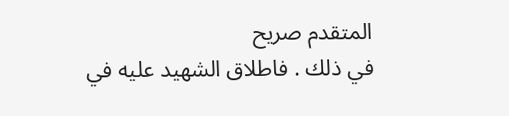المتقدم صريح
في ذلك . فاطلاق الشهيد عليه في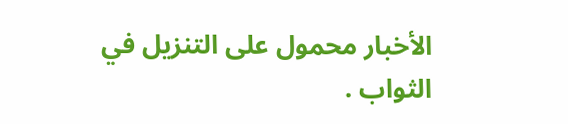الأخبار محمول على التنزيل في الثواب .